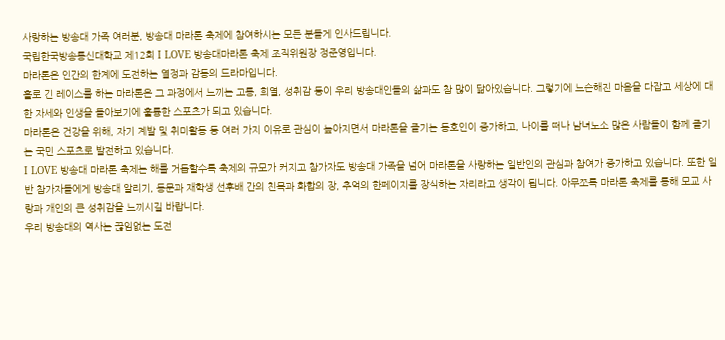사랑하는 방송대 가족 여러분, 방송대 마라톤 축제에 참여하시는 모든 분들게 인사드립니다.
국립한국방송통신대학교 제12회 I LOVE 방송대마라톤 축제 조직위원장 정준영입니다.
마라톤은 인간의 한계에 도전하는 열정과 감동의 드라마입니다.
홀로 긴 레이스를 하는 마라톤은 그 과정에서 느끼는 고통, 희열, 성취감 등이 우리 방송대인들의 삶과도 참 많이 닮아있습니다. 그렇기에 느슨해진 마음을 다잡고 세상에 대한 자세와 인생을 돌아보기에 훌륭한 스포츠가 되고 있습니다.
마라톤은 건강을 위해, 자기 계발 및 취미활동 등 여러 가지 이유로 관심이 높아지면서 마라톤을 즐기는 동호인이 증가하고, 나이를 떠나 남녀노소 많은 사람들이 함께 즐기는 국민 스포츠로 발전하고 있습니다.
I LOVE 방송대 마라톤 축제는 해를 거듭할수록 축제의 규모가 커지고 참가자도 방송대 가족을 넘어 마라톤을 사랑하는 일반인의 관심과 참여가 증가하고 있습니다. 또한 일반 참가자들에게 방송대 알리기, 동문과 재학생 선후배 간의 친목과 화합의 장, 추억의 한페이지를 장식하는 자리라고 생각이 됩니다. 아무쪼록 마라톤 축제를 통해 모교 사랑과 개인의 큰 성취감을 느끼시길 바랍니다.
우리 방송대의 역사는 끊임없는 도전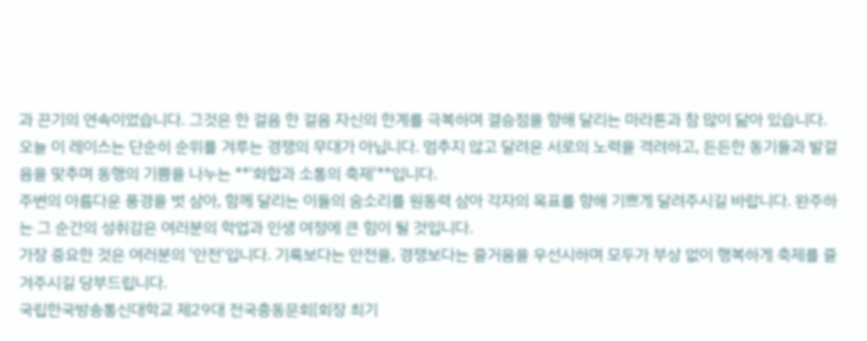과 끈기의 연속이었습니다. 그것은 한 걸음 한 걸음 자신의 한계를 극복하며 결승점을 향해 달리는 마라톤과 참 많이 닮아 있습니다. 오늘 이 레이스는 단순히 순위를 겨루는 경쟁의 무대가 아닙니다. 멈추지 않고 달려온 서로의 노력을 격려하고, 든든한 동기들과 발걸음을 맞추며 동행의 기쁨을 나누는 **'화합과 소통의 축제'**입니다.
주변의 아름다운 풍경을 벗 삼아, 함께 달리는 이들의 숨소리를 원동력 삼아 각자의 목표를 향해 기쁘게 달려주시길 바랍니다. 완주하는 그 순간의 성취감은 여러분의 학업과 인생 여정에 큰 힘이 될 것입니다.
가장 중요한 것은 여러분의 '안전'입니다. 기록보다는 안전을, 경쟁보다는 즐거움을 우선시하며 모두가 부상 없이 행복하게 축제를 즐겨주시길 당부드립니다.
국립한국방송통신대학교 제29대 전국총동문회[회장 최기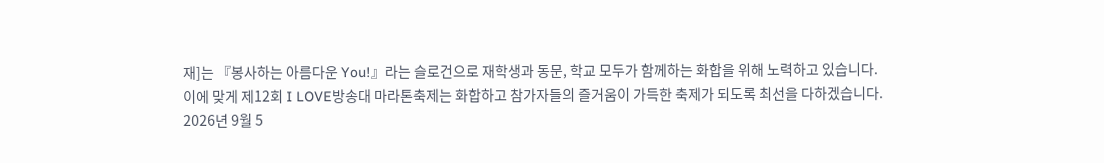재]는 『봉사하는 아름다운 You!』라는 슬로건으로 재학생과 동문, 학교 모두가 함께하는 화합을 위해 노력하고 있습니다.
이에 맞게 제12회 I LOVE방송대 마라톤축제는 화합하고 참가자들의 즐거움이 가득한 축제가 되도록 최선을 다하겠습니다.
2026년 9월 5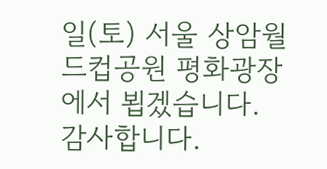일(토) 서울 상암월드컵공원 평화광장에서 뵙겠습니다. 감사합니다.